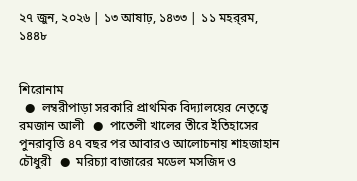২৭ জুন, ২০২৬ | ১৩ আষাঢ়, ১৪৩৩ | ১১ মহর্‌রম, ১৪৪৮


শিরোনাম
  ●  লম্বরীপাড়া সরকারি প্রাথমিক বিদ্যালয়ের নেতৃত্বে রমজান আলী   ●  পাতেলী খালের তীরে ইতিহাসের পুনরাবৃত্তি ৪৭ বছর পর আবারও আলোচনায় শাহজাহান চৌধুরী   ●  মরিচ্যা বাজারের মডেল মসজিদ ও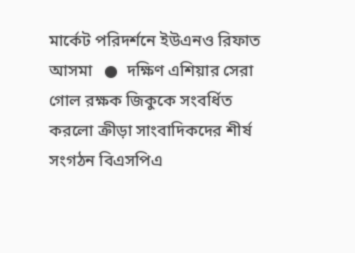মার্কেট পরিদর্শনে ইউএনও রিফাত আসমা   ●  দক্ষিণ এশিয়ার সেরা গোল রক্ষক জিকুকে সংবর্ধিত করলো ক্রীড়া সাংবাদিকদের শীর্ষ সংগঠন বিএসপিএ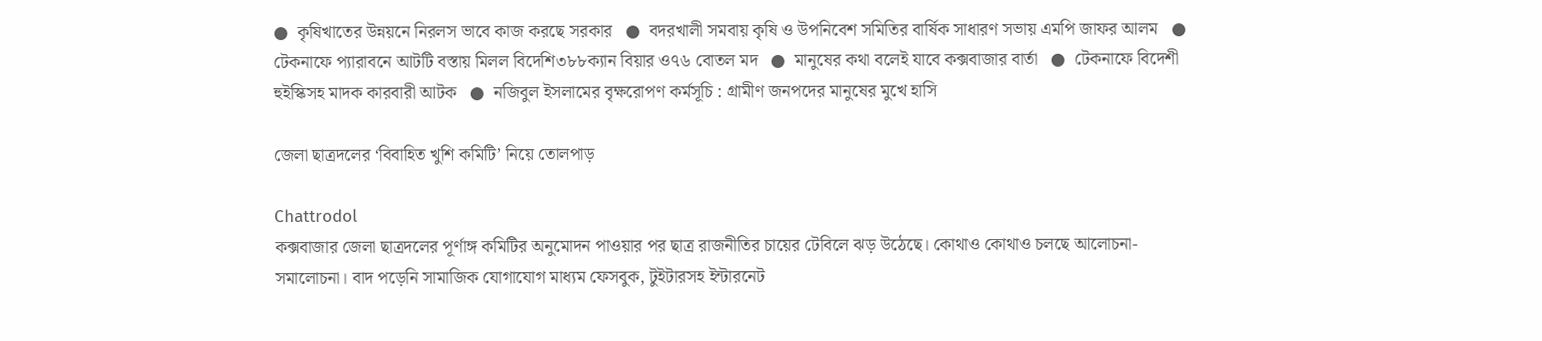●  কৃষিখাতের উন্নয়নে নিরলস ভাবে কাজ করছে সরকার   ●  বদরখালী সমবায় কৃষি ও উপনিবেশ সমিতির বার্ষিক সাধারণ সভায় এমপি জাফর আলম   ●  টেকনাফে প্যারাবনে আটটি বস্তায় মিলল বিদেশি৩৮৮ক্যান বিয়ার ও৭৬ বোতল মদ   ●  মানুষের কথা বলেই যাবে কক্সবাজার বার্তা   ●  টেকনাফে বিদেশী হুইস্কিসহ মাদক কারবারী আটক   ●  নজিবুল ইসলামের বৃক্ষরোপণ কর্মসূচি : গ্রামীণ জনপদের মানুষের মুখে হাসি

জেলা ছাত্রদলের ‘বিবাহিত খুশি কমিটি’ নিয়ে তোলপাড়

Chattrodol
কক্সবাজার জেলা ছাত্রদলের পূর্ণাঙ্গ কমিটির অনুমোদন পাওয়ার পর ছাত্র রাজনীতির চায়ের টেবিলে ঝড় উঠেছে। কোথাও কোথাও চলছে আলোচনা-সমালোচনা। বাদ পড়েনি সামাজিক যোগাযোগ মাধ্যম ফেসবুক, টুইটারসহ ইন্টারনেট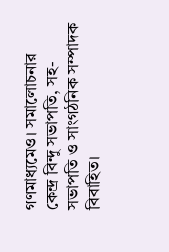গণমাধ্যমেও। সমালোচনার কেন্দ্র বিন্দু সভাপতি, সহ-সভাপতি ও সাংগঠনিক সম্পাদক বিবাহিত।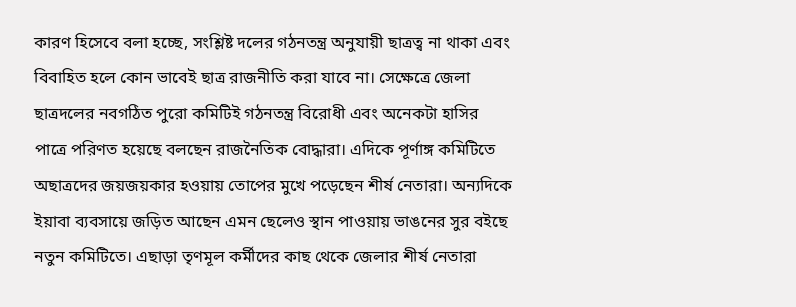কারণ হিসেবে বলা হচ্ছে, সংশ্লিষ্ট দলের গঠনতন্ত্র অনুযায়ী ছাত্রত্ব না থাকা এবং বিবাহিত হলে কোন ভাবেই ছাত্র রাজনীতি করা যাবে না। সেক্ষেত্রে জেলা ছাত্রদলের নবগঠিত পুরো কমিটিই গঠনতন্ত্র বিরোধী এবং অনেকটা হাসির পাত্রে পরিণত হয়েছে বলছেন রাজনৈতিক বোদ্ধারা। এদিকে পূর্ণাঙ্গ কমিটিতে অছাত্রদের জয়জয়কার হওয়ায় তোপের মুখে পড়েছেন শীর্ষ নেতারা। অন্যদিকে ইয়াবা ব্যবসায়ে জড়িত আছেন এমন ছেলেও স্থান পাওয়ায় ভাঙনের সুর বইছে নতুন কমিটিতে। এছাড়া তৃণমূল কর্মীদের কাছ থেকে জেলার শীর্ষ নেতারা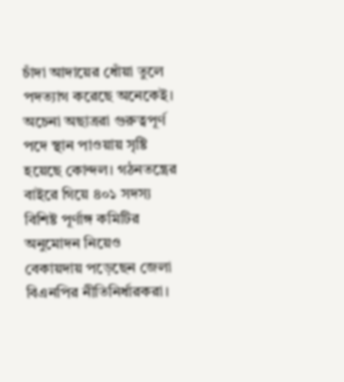চাঁদা আদায়ের ধোঁয়া তুলে পদত্যাগ করেছে অনেকেই। অচেনা অছাত্ররা গুরুত্বপূর্ণ পদে স্থান পাওয়ায় সৃষ্টি হয়েছে কোন্দল। গঠনতন্ত্রের বাইরে গিয়ে ৪০১ সদস্য বিশিষ্ট পূর্ণাঙ্গ কমিটির অনুমোদন নিয়েও বেকায়দায় পড়েছেন জেলা বিএনপির নীতিনির্ধারকরা।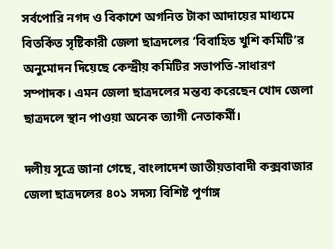সর্বপোরি নগদ ও বিকাশে অগনিত টাকা আদায়ের মাধ্যমে বিতর্কিত সৃষ্টিকারী জেলা ছাত্রদলের ‘বিবাহিত খুশি কমিটি’র অনুমোদন দিয়েছে কেন্দ্রীয় কমিটির সভাপতি-সাধারণ সম্পাদক। এমন জেলা ছাত্রদলের মন্তব্য করেছেন খোদ জেলা ছাত্রদলে স্থান পাওয়া অনেক ত্যাগী নেতাকর্মী।

দলীয় সূত্রে জানা গেছে, বাংলাদেশ জাতীয়তাবাদী কক্সবাজার জেলা ছাত্রদলের ৪০১ সদস্য বিশিষ্ট পূর্ণাঙ্গ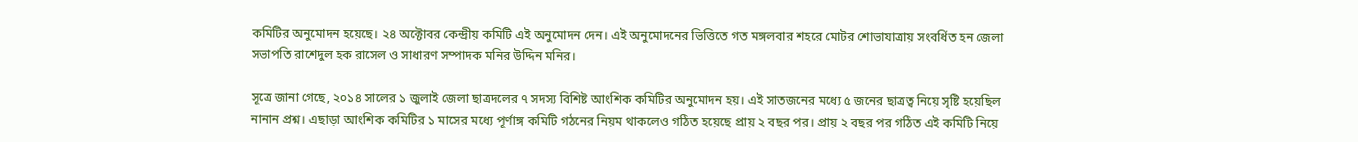কমিটির অনুমোদন হয়েছে। ২৪ অক্টোবর কেন্দ্রীয় কমিটি এই অনুমোদন দেন। এই অনুমোদনের ভিত্তিতে গত মঙ্গলবার শহরে মোটর শোভাযাত্রায় সংবর্ধিত হন জেলা সভাপতি রাশেদুল হক রাসেল ও সাধারণ সম্পাদক মনির উদ্দিন মনির।

সূত্রে জানা গেছে, ২০১৪ সালের ১ জুলাই জেলা ছাত্রদলের ৭ সদস্য বিশিষ্ট আংশিক কমিটির অনুমোদন হয়। এই সাতজনের মধ্যে ৫ জনের ছাত্রত্ব নিয়ে সৃষ্টি হয়েছিল নানান প্রশ্ন। এছাড়া আংশিক কমিটির ১ মাসের মধ্যে পূর্ণাঙ্গ কমিটি গঠনের নিয়ম থাকলেও গঠিত হয়েছে প্রায় ২ বছর পর। প্রায় ২ বছর পর গঠিত এই কমিটি নিয়ে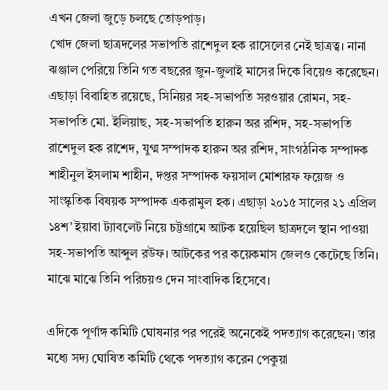এখন জেলা জুড়ে চলছে তোড়পাড়।
খোদ জেলা ছাত্রদলের সভাপতি রাশেদুল হক রাসেলের নেই ছাত্রত্ব। নানা ঝঞ্জাল পেরিয়ে তিনি গত বছরের জুন-জুলাই মাসের দিকে বিয়েও করেছেন। এছাড়া বিবাহিত রয়েছে, সিনিয়র সহ-সভাপতি সরওয়ার রোমন, সহ-সভাপতি মো. ইলিয়াছ, সহ-সভাপতি হারুন অর রশিদ, সহ-সভাপতি রাশেদুল হক রাশেদ, যুগ্ম সম্পাদক হারুন অর রশিদ, সাংগঠনিক সম্পাদক শাহীনুল ইসলাম শাহীন, দপ্তর সম্পাদক ফয়সাল মোশারফ ফয়েজ ও সাংস্কৃতিক বিষয়ক সম্পাদক একরামুল হক। এছাড়া ২০১৫ সালের ২১ এপ্রিল ১৪শ’ ইয়াবা ট্যাবলেট নিয়ে চট্টগ্রামে আটক হয়েছিল ছাত্রদলে স্থান পাওয়া সহ-সভাপতি আব্দুল রউফ। আটকের পর কয়েকমাস জেলও কেটেছে তিনি। মাঝে মাঝে তিনি পরিচয়ও দেন সাংবাদিক হিসেবে।

এদিকে পূর্ণাঙ্গ কমিটি ঘোষনার পর পরেই অনেকেই পদত্যাগ করেছেন। তার মধ্যে সদ্য ঘোষিত কমিটি থেকে পদত্যাগ করেন পেকুয়া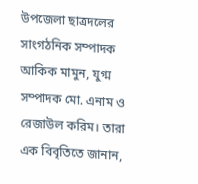উপজেলা ছাত্রদলের সাংগঠনিক সম্পাদক আকিক মামুন, যুগ্ম সম্পাদক মো. এনাম ও রেজাউল করিম। তারা এক বিবৃতিতে জানান,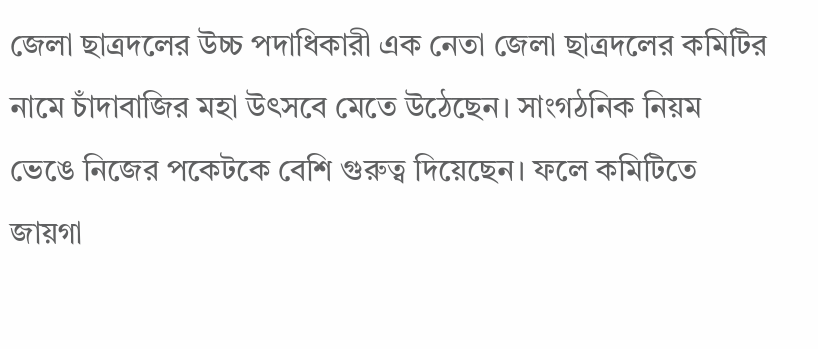জেলা ছাত্রদলের উচ্চ পদাধিকারী এক নেতা জেলা ছাত্রদলের কমিটির নামে চাঁদাবাজির মহা উৎসবে মেতে উঠেছেন। সাংগঠনিক নিয়ম ভেঙে নিজের পকেটকে বেশি গুরুত্ব দিয়েছেন। ফলে কমিটিতে জায়গা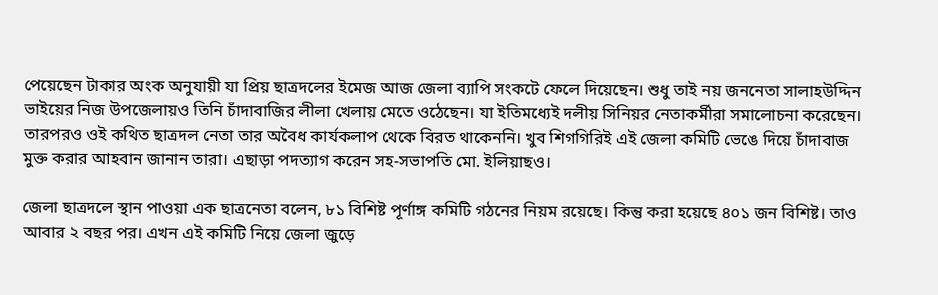পেয়েছেন টাকার অংক অনুযায়ী যা প্রিয় ছাত্রদলের ইমেজ আজ জেলা ব্যাপি সংকটে ফেলে দিয়েছেন। শুধু তাই নয় জননেতা সালাহউদ্দিন ভাইয়ের নিজ উপজেলায়ও তিনি চাঁদাবাজির লীলা খেলায় মেতে ওঠেছেন। যা ইতিমধ্যেই দলীয় সিনিয়র নেতাকর্মীরা সমালোচনা করেছেন। তারপরও ওই কথিত ছাত্রদল নেতা তার অবৈধ কার্যকলাপ থেকে বিরত থাকেননি। খুব শিগগিরিই এই জেলা কমিটি ভেঙে দিয়ে চাঁদাবাজ মুক্ত করার আহবান জানান তারা। এছাড়া পদত্যাগ করেন সহ-সভাপতি মো. ইলিয়াছও।

জেলা ছাত্রদলে স্থান পাওয়া এক ছাত্রনেতা বলেন, ৮১ বিশিষ্ট পূর্ণাঙ্গ কমিটি গঠনের নিয়ম রয়েছে। কিন্তু করা হয়েছে ৪০১ জন বিশিষ্ট। তাও আবার ২ বছর পর। এখন এই কমিটি নিয়ে জেলা জুড়ে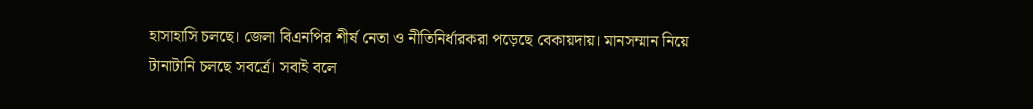হাসাহাসি চলছে। জেলা বিএনপির শীর্ষ নেতা ও নীতিনির্ধারকরা পড়েছে বেকায়দায়। মানসম্মান নিয়ে টানাটানি চলছে সবর্ত্রে। সবাই বলে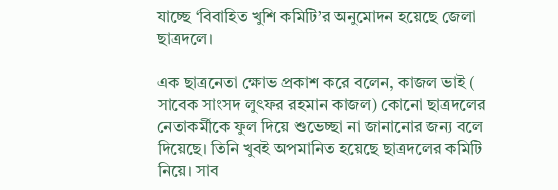যাচ্ছে ‘বিবাহিত খুশি কমিটি’র অনুমোদন হয়েছে জেলা ছাত্রদলে।

এক ছাত্রনেতা ক্ষোভ প্রকাশ করে বলেন, কাজল ভাই ( সাবেক সাংসদ লুৎফর রহমান কাজল) কোনো ছাত্রদলের নেতাকর্মীকে ফুল দিয়ে শুভেচ্ছা না জানানোর জন্য বলে দিয়েছে। তিনি খুবই অপমানিত হয়েছে ছাত্রদলের কমিটি নিয়ে। সাব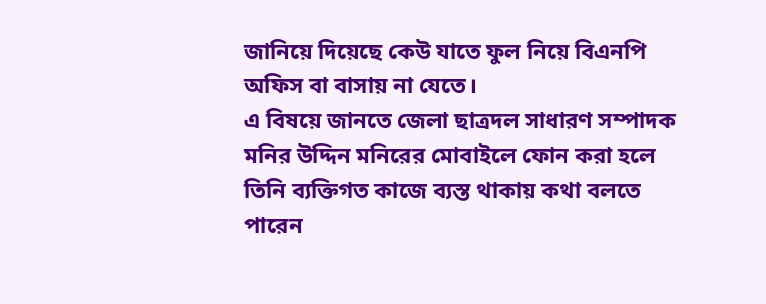জানিয়ে দিয়েছে কেউ যাতে ফুল নিয়ে বিএনপি অফিস বা বাসায় না যেতে।
এ বিষয়ে জানতে জেলা ছাত্রদল সাধারণ সম্পাদক মনির উদ্দিন মনিরের মোবাইলে ফোন করা হলে তিনি ব্যক্তিগত কাজে ব্যস্ত থাকায় কথা বলতে পারেন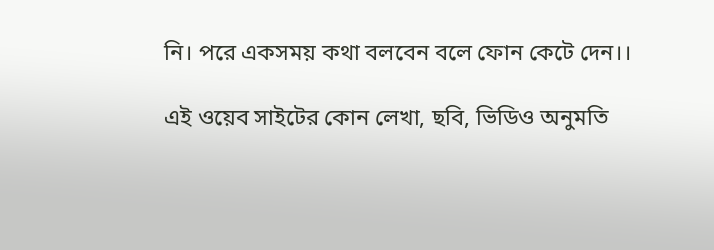নি। পরে একসময় কথা বলবেন বলে ফোন কেটে দেন।।

এই ওয়েব সাইটের কোন লেখা, ছবি, ভিডিও অনুমতি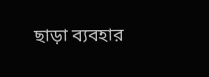ছাড়া ব্যবহার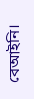বেআইনি।